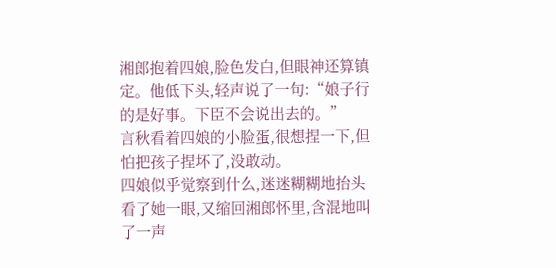湘郎抱着四娘,脸色发白,但眼神还算镇定。他低下头,轻声说了一句:“娘子行的是好事。下臣不会说出去的。”
言秋看着四娘的小脸蛋,很想捏一下,但怕把孩子捏坏了,没敢动。
四娘似乎觉察到什么,迷迷糊糊地抬头看了她一眼,又缩回湘郎怀里,含混地叫了一声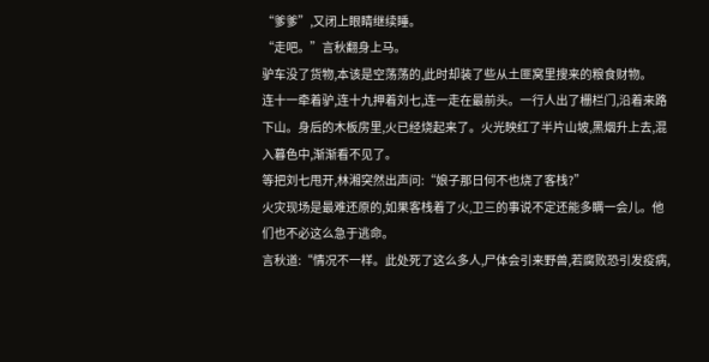“爹爹”,又闭上眼睛继续睡。
“走吧。”言秋翻身上马。
驴车没了货物,本该是空荡荡的,此时却装了些从土匪窝里搜来的粮食财物。
连十一牵着驴,连十九押着刘七,连一走在最前头。一行人出了栅栏门,沿着来路下山。身后的木板房里,火已经烧起来了。火光映红了半片山坡,黑烟升上去,混入暮色中,渐渐看不见了。
等把刘七甩开,林湘突然出声问:“娘子那日何不也烧了客栈?”
火灾现场是最难还原的,如果客栈着了火,卫三的事说不定还能多瞒一会儿。他们也不必这么急于逃命。
言秋道:“情况不一样。此处死了这么多人,尸体会引来野兽,若腐败恐引发疫病,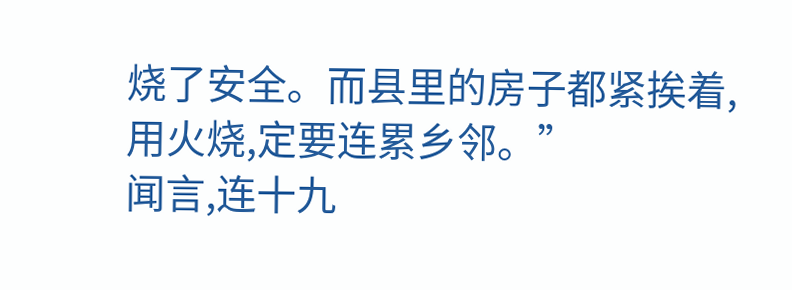烧了安全。而县里的房子都紧挨着,用火烧,定要连累乡邻。”
闻言,连十九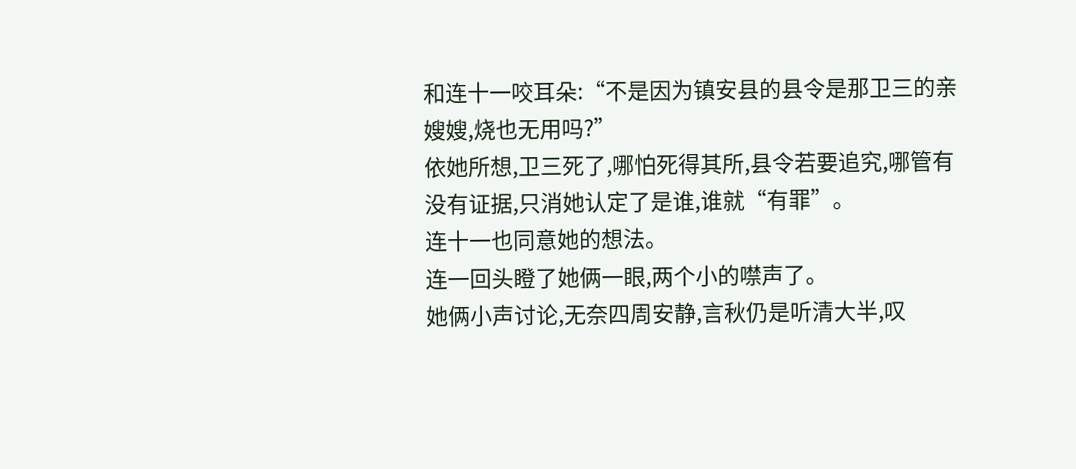和连十一咬耳朵:“不是因为镇安县的县令是那卫三的亲嫂嫂,烧也无用吗?”
依她所想,卫三死了,哪怕死得其所,县令若要追究,哪管有没有证据,只消她认定了是谁,谁就“有罪”。
连十一也同意她的想法。
连一回头瞪了她俩一眼,两个小的噤声了。
她俩小声讨论,无奈四周安静,言秋仍是听清大半,叹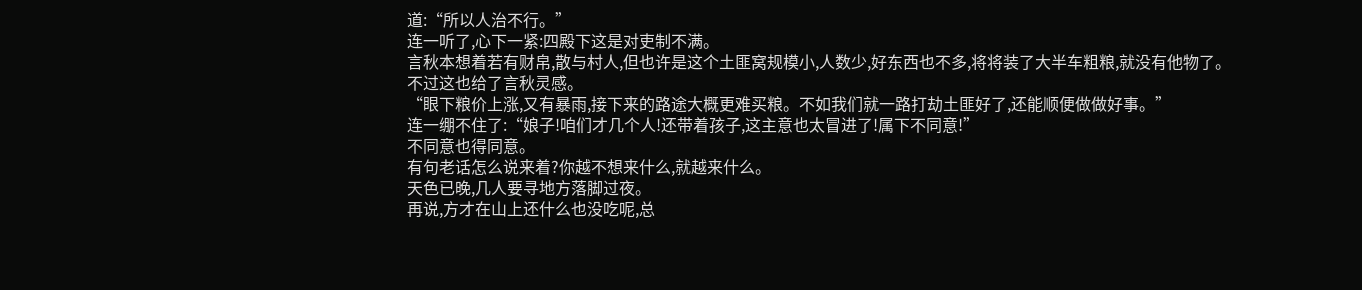道:“所以人治不行。”
连一听了,心下一紧:四殿下这是对吏制不满。
言秋本想着若有财帛,散与村人,但也许是这个土匪窝规模小,人数少,好东西也不多,将将装了大半车粗粮,就没有他物了。
不过这也给了言秋灵感。
“眼下粮价上涨,又有暴雨,接下来的路途大概更难买粮。不如我们就一路打劫土匪好了,还能顺便做做好事。”
连一绷不住了:“娘子!咱们才几个人!还带着孩子,这主意也太冒进了!属下不同意!”
不同意也得同意。
有句老话怎么说来着?你越不想来什么,就越来什么。
天色已晚,几人要寻地方落脚过夜。
再说,方才在山上还什么也没吃呢,总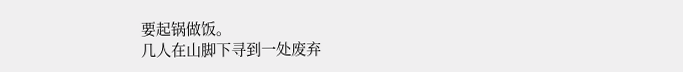要起锅做饭。
几人在山脚下寻到一处废弃